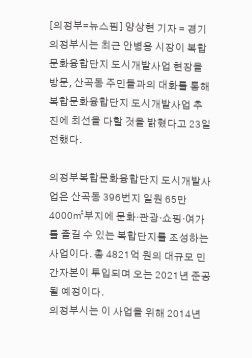[의정부=뉴스핌] 양상현 기자 = 경기 의정부시는 최근 안병용 시장이 복합문화융합단지 도시개발사업 현장을 방문, 산곡동 주민들과의 대화를 통해 복합문화융합단지 도시개발사업 추진에 최선을 다할 것을 밝혔다고 23일 전했다.

의정부복합문화융합단지 도시개발사업은 산곡동 396번지 일원 65만4000㎡부지에 문화·관광·쇼핑·여가를 즐길 수 있는 복합단지를 조성하는 사업이다. 총 4821억 원의 대규모 민간자본이 투입되며 오는 2021년 준공될 예정이다.
의정부시는 이 사업을 위해 2014년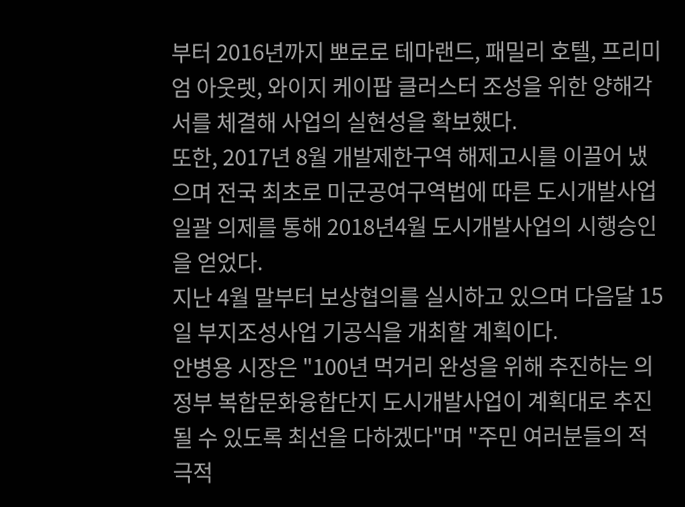부터 2016년까지 뽀로로 테마랜드, 패밀리 호텔, 프리미엄 아웃렛, 와이지 케이팝 클러스터 조성을 위한 양해각서를 체결해 사업의 실현성을 확보했다.
또한, 2017년 8월 개발제한구역 해제고시를 이끌어 냈으며 전국 최초로 미군공여구역법에 따른 도시개발사업 일괄 의제를 통해 2018년4월 도시개발사업의 시행승인을 얻었다.
지난 4월 말부터 보상협의를 실시하고 있으며 다음달 15일 부지조성사업 기공식을 개최할 계획이다.
안병용 시장은 "100년 먹거리 완성을 위해 추진하는 의정부 복합문화융합단지 도시개발사업이 계획대로 추진될 수 있도록 최선을 다하겠다"며 "주민 여러분들의 적극적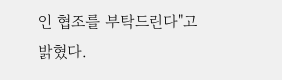인 협조를 부탁드린다"고 밝혔다.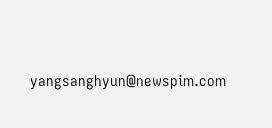yangsanghyun@newspim.com